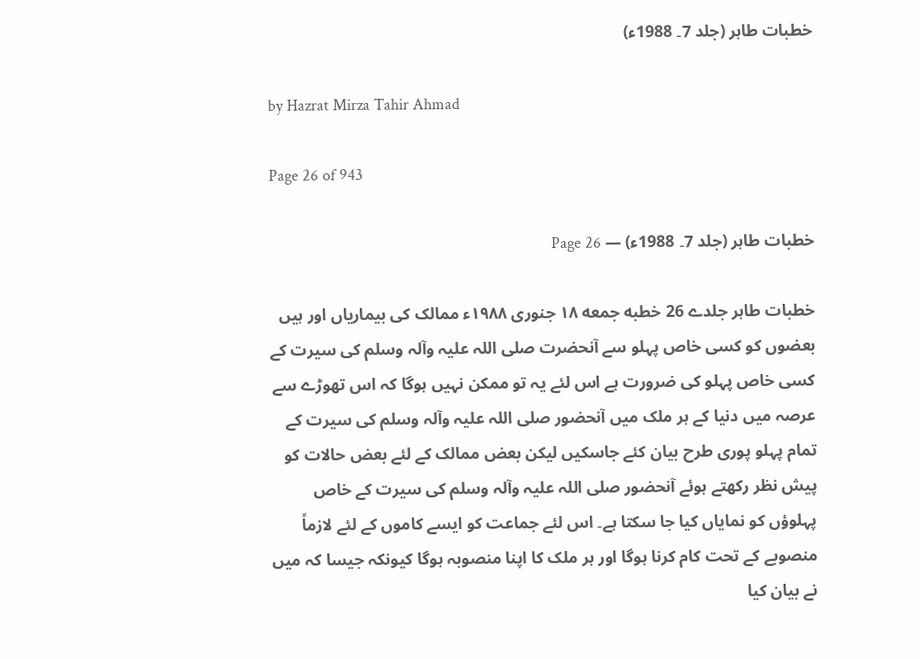خطبات طاہر (جلد 7۔ 1988ء)

by Hazrat Mirza Tahir Ahmad

Page 26 of 943

خطبات طاہر (جلد 7۔ 1988ء) — Page 26

خطبات طاہر جلدے 26 خطبه جمعه ۱۸ جنوری ۱۹۸۸ء ممالک کی بیماریاں اور ہیں بعضوں کو کسی خاص پہلو سے آنحضرت صلی اللہ علیہ وآلہ وسلم کی سیرت کے کسی خاص پہلو کی ضرورت ہے اس لئے یہ تو ممکن نہیں ہوگا کہ اس تھوڑے سے عرصہ میں دنیا کے ہر ملک میں آنحضور صلی اللہ علیہ وآلہ وسلم کی سیرت کے تمام پہلو پوری طرح بیان کئے جاسکیں لیکن بعض ممالک کے لئے بعض حالات کو پیش نظر رکھتے ہوئے آنحضور صلی اللہ علیہ وآلہ وسلم کی سیرت کے خاص پہلوؤں کو نمایاں کیا جا سکتا ہے۔ اس لئے جماعت کو ایسے کاموں کے لئے لازماً منصوبے کے تحت کام کرنا ہوگا اور ہر ملک کا اپنا منصوبہ ہوگا کیونکہ جیسا کہ میں نے بیان کیا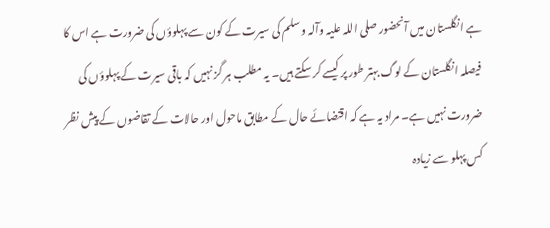ہے انگلستان میں آنحضور صلی اللہ علیہ وآلہ وسلم کی سیرت کے کون سے پہلوؤں کی ضرورت ہے اس کا فیصلہ انگلستان کے لوگ بہتر طور پر کیسے کر سکتے ہیں۔ یہ مطلب ہر گز نہیں کہ باقی سیرت کے پہلوؤں کی ضرورت نہیں ہے۔ مراد یہ ہے کہ اقتضائے حال کے مطابق ماحول اور حالات کے تقاضوں کے پیش نظر کس پہلو سے زیادہ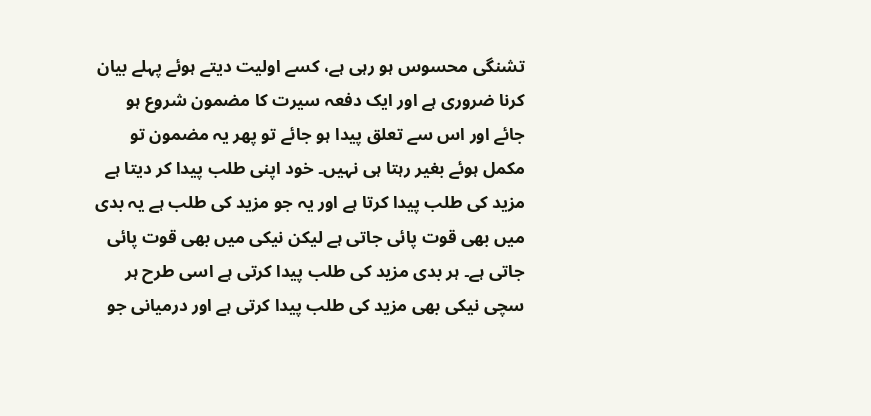تشنگی محسوس ہو رہی ہے، کسے اولیت دیتے ہوئے پہلے بیان کرنا ضروری ہے اور ایک دفعہ سیرت کا مضمون شروع ہو جائے اور اس سے تعلق پیدا ہو جائے تو پھر یہ مضمون تو مکمل ہوئے بغیر رہتا ہی نہیں۔ خود اپنی طلب پیدا کر دیتا ہے مزید کی طلب پیدا کرتا ہے اور یہ جو مزید کی طلب ہے یہ بدی میں بھی قوت پائی جاتی ہے لیکن نیکی میں بھی قوت پائی جاتی ہے۔ ہر بدی مزید کی طلب پیدا کرتی ہے اسی طرح ہر سچی نیکی بھی مزید کی طلب پیدا کرتی ہے اور درمیانی جو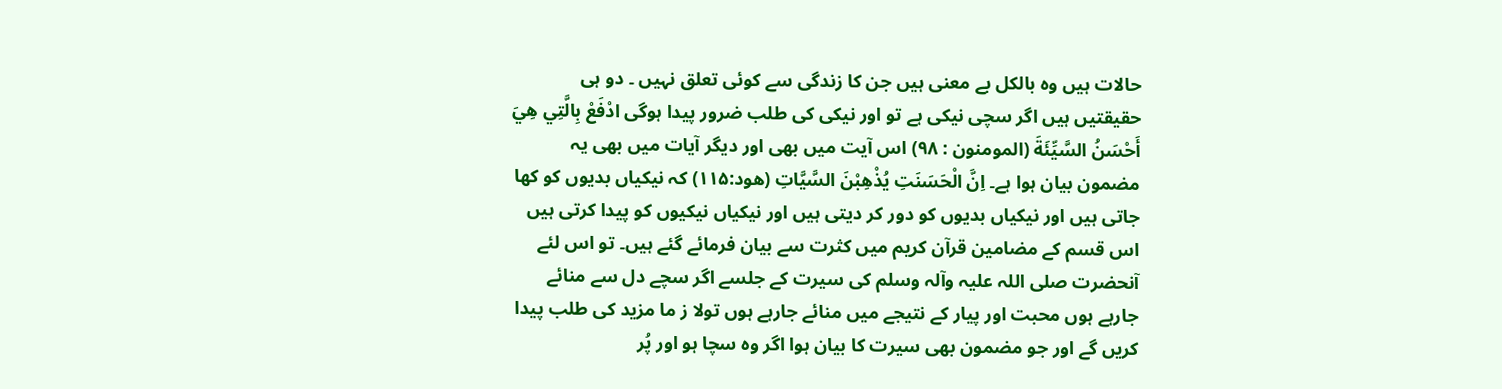حالات ہیں وہ بالکل بے معنی ہیں جن کا زندگی سے کوئی تعلق نہیں ۔ دو ہی حقیقتیں ہیں اگر سچی نیکی ہے تو اور نیکی کی طلب ضرور پیدا ہوگی ادْفَعْ بِالَّتِي هِيَ أَحْسَنُ السَّيِّئَةَ (المومنون : ۹۸) اس آیت میں بھی اور دیگر آیات میں بھی یہ مضمون بیان ہوا ہے۔ اِنَّ الْحَسَنَتِ يُذْهِبْنَ السَّيَّاتِ (هود:۱۱۵) کہ نیکیاں بدیوں کو کھا جاتی ہیں اور نیکیاں بدیوں کو دور کر دیتی ہیں اور نیکیاں نیکیوں کو پیدا کرتی ہیں اس قسم کے مضامین قرآن کریم میں کثرت سے بیان فرمائے گئے ہیں۔ تو اس لئے آنحضرت صلی اللہ علیہ وآلہ وسلم کی سیرت کے جلسے اگر سچے دل سے منائے جارہے ہوں محبت اور پیار کے نتیجے میں منائے جارہے ہوں تولا ز ما مزید کی طلب پیدا کریں گے اور جو مضمون بھی سیرت کا بیان ہوا اگر وہ سچا ہو اور پُر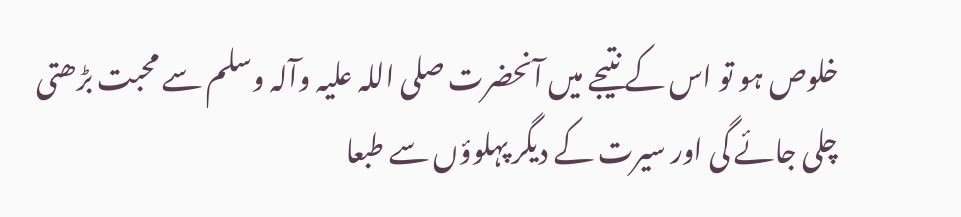خلوص ہو تو اس کے نتیجے میں آنحضرت صلی اللہ علیہ وآلہ وسلم سے محبت بڑھتی چلی جائے گی اور سیرت کے دیگر پہلوؤں سے طبعا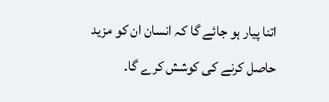اتنا پیار ہو جائے گا کہ انسان ان کو مزید حاصل کرنے کی کوشش کرے گا۔